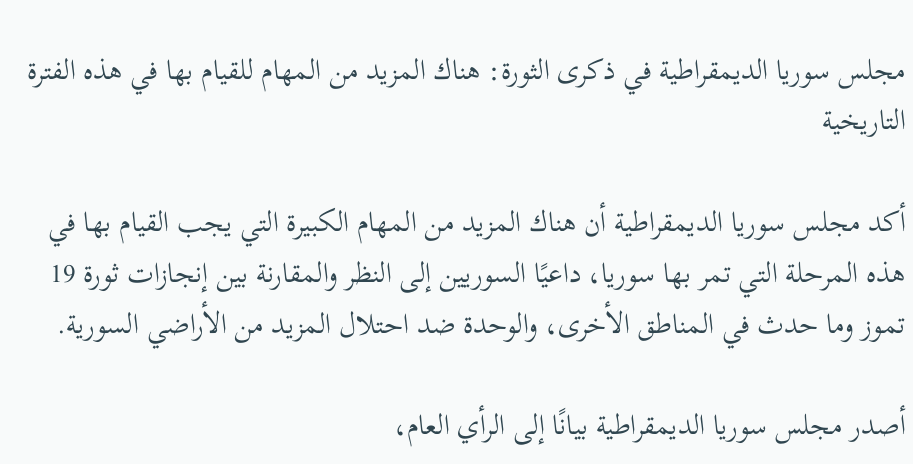مجلس سوريا الديمقراطية في ذكرى الثورة: هناك المزيد من المهام للقيام بها في هذه الفترة التاريخية

أكد مجلس سوريا الديمقراطية أن هناك المزيد من المهام الكبيرة التي يجب القيام بها في هذه المرحلة التي تمر بها سوريا، داعيًا السوريين إلى النظر والمقارنة بين إنجازات ثورة 19 تموز وما حدث في المناطق الأخرى، والوحدة ضد احتلال المزيد من الأراضي السورية.

أصدر مجلس سوريا الديمقراطية بيانًا إلى الرأي العام،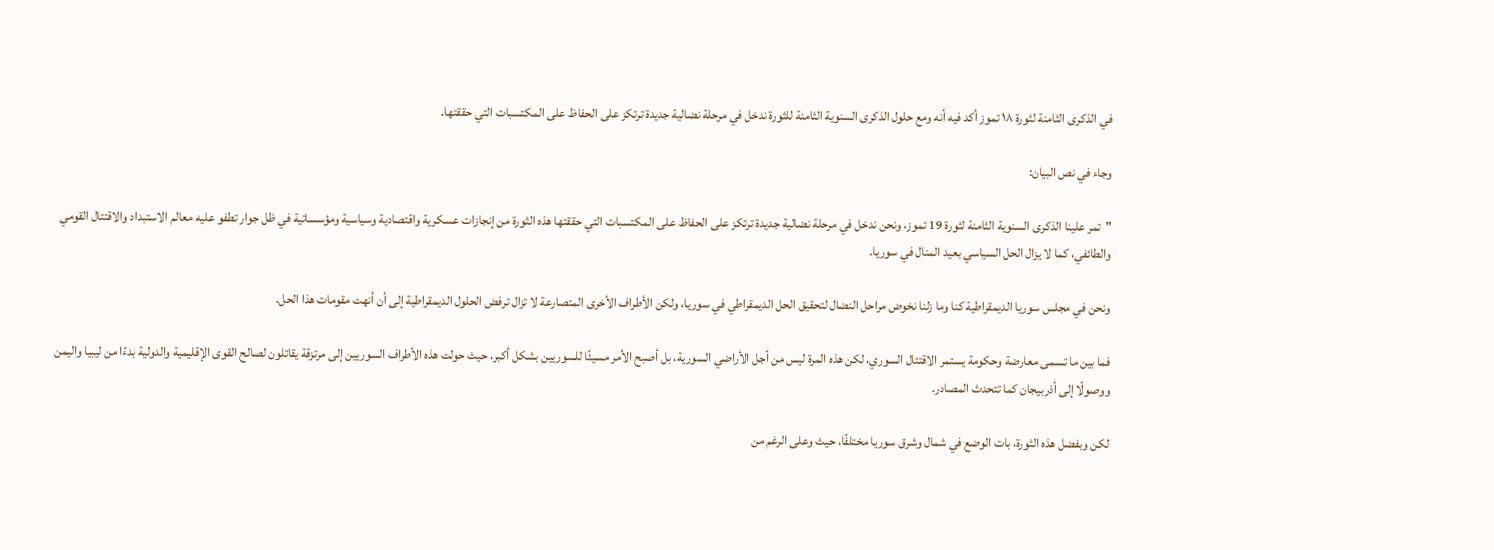في الذكرى الثامنة لثورة ١٨ تموز أكد فيه أنه ومع حلول الذكرى السنوية الثامنة للثورة ندخل في مرحلة نضالية جديدة ترتكز على الحفاظ على المكتسبات التي حققتها.

وجاء في نص البيان:

"تمر علينا الذكرى السنوية الثامنة لثورة 19 تموز، ونحن ندخل في مرحلة نضالية جديدة ترتكز على الحفاظ على المكتسبات التي حققتها هذه الثورة من إنجازات عسكرية واقتصادية وسياسية ومؤسساتية في ظل جوار تطفو عليه معالم الاستبداد والاقتتال القومي والطائفي، كما لا يزال الحل السياسي بعيد المنال في سوريا.

ونحن في مجلس سوريا الديمقراطية كنا وما زلنا نخوض مراحل النضال لتحقيق الحل الديمقراطي في سوريا، ولكن الأطراف الأخرى المتصارعة لا تزال ترفض الحلول الديمقراطية إلى أن أنهت مقومات هذا الحل.

فما بين ما تسمى معارضة وحكومة يستمر الاقتتال السوري، لكن هذه المرة ليس من أجل الأراضي السورية، بل أصبح الأمر مسيئًا للسوريين بشكل أكبر، حيث حولت هذه الأطراف السوريين إلى مرتزقة يقاتلون لصالح القوى الإقليمية والدولية بدءًا من ليبيا واليمن ووصولًا إلى أذربيجان كما تتحدث المصادر.

لكن وبفضل هذه الثورة، بات الوضع في شمال وشرق سوريا مختلفًا، حيث وعلى الرغم من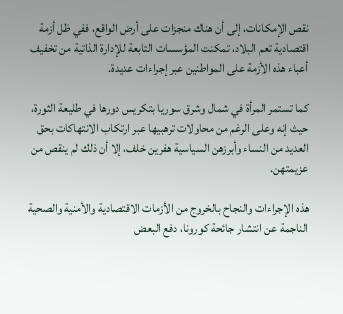نقص الإمكانات، إلى أن هناك منجزات على أرض الواقع، ففي ظل أزمة اقتصادية تعم البلاد، تمكنت المؤسسات التابعة للإدارة الذاتية من تخفيف أعباء هذه الأزمة على المواطنين عبر إجراءات عديدة.

كما تستمر المرأة في شمال وشرق سوريا بتكريس دورها في طليعة الثورة، حيث إنه وعلى الرغم من محاولات ترهبيها عبر ارتكاب الانتهاكات بحق العديد من النساء وأبرزهن السياسية هفرين خلف، إلا أن ذلك لم ينقص من عزيمتهن.

هذه الإجراءات والنجاح بالخروج من الأزمات الاقتصادية والأمنية والصحية الناجمة عن انتشار جائحة كورونا، دفع البعض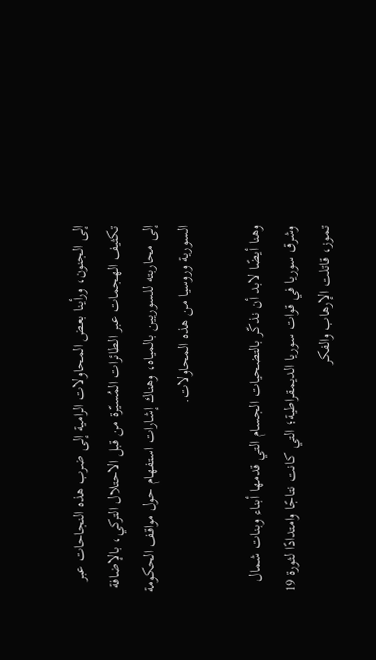إلى الجنون، ورأينا بعض المحاولات الرامية إلى ضرب هذه النجاحات عبر تكثيف الهجمات عبر الطائرات المُسيّرة من قبل الاحتلال التركي، بالإضافة إلى محاربته للسوريين بالمياه، وهناك إشارات استفهام حول مواقف الحكومة السورية وروسيا من هذه المحاولات.

وهنا أيضًا لابد أن نذكّر بالتضحيات الجسام التي قدمها أبناء وبنات شمال وشرق سوريا في قوات سوريا الديمقراطية؛ التي كانت نتاجًا وامتدادًا لثورة 19 تموز، قاتلت الإرهاب والفكر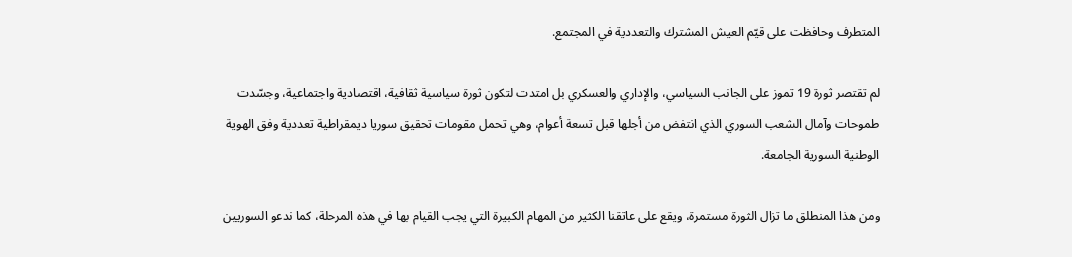المتطرف وحافظت على قيّم العيش المشترك والتعددية في المجتمع.

لم تقتصر ثورة 19 تموز على الجانب السياسي، والإداري والعسكري بل امتدت لتكون ثورة سياسية ثقافية، اقتصادية واجتماعية، وجسّدت طموحات وآمال الشعب السوري الذي انتفض من أجلها قبل تسعة أعوام، وهي تحمل مقومات تحقيق سوريا ديمقراطية تعددية وفق الهوية الوطنية السورية الجامعة.

ومن هذا المنطلق ما تزال الثورة مستمرة، ويقع على عاتقنا الكثير من المهام الكبيرة التي يجب القيام بها في هذه المرحلة، كما ندعو السوريين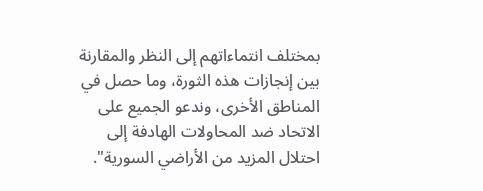بمختلف انتماءاتهم إلى النظر والمقارنة بين إنجازات هذه الثورة، وما حصل في المناطق الأخرى، وندعو الجميع على الاتحاد ضد المحاولات الهادفة إلى احتلال المزيد من الأراضي السورية".